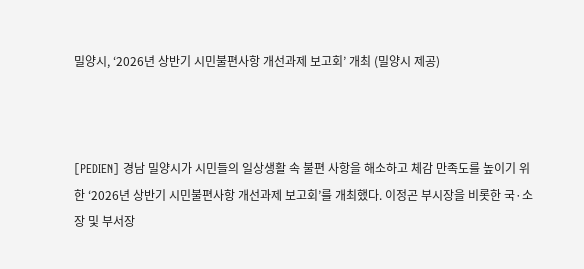밀양시, ‘2026년 상반기 시민불편사항 개선과제 보고회’ 개최 (밀양시 제공)



[PEDIEN] 경남 밀양시가 시민들의 일상생활 속 불편 사항을 해소하고 체감 만족도를 높이기 위한 ‘2026년 상반기 시민불편사항 개선과제 보고회’를 개최했다. 이정곤 부시장을 비롯한 국·소장 및 부서장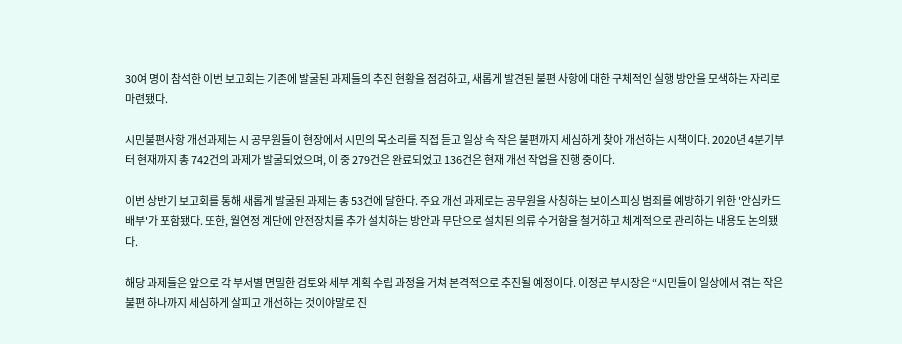30여 명이 참석한 이번 보고회는 기존에 발굴된 과제들의 추진 현황을 점검하고, 새롭게 발견된 불편 사항에 대한 구체적인 실행 방안을 모색하는 자리로 마련됐다.

시민불편사항 개선과제는 시 공무원들이 현장에서 시민의 목소리를 직접 듣고 일상 속 작은 불편까지 세심하게 찾아 개선하는 시책이다. 2020년 4분기부터 현재까지 총 742건의 과제가 발굴되었으며, 이 중 279건은 완료되었고 136건은 현재 개선 작업을 진행 중이다.

이번 상반기 보고회를 통해 새롭게 발굴된 과제는 총 53건에 달한다. 주요 개선 과제로는 공무원을 사칭하는 보이스피싱 범죄를 예방하기 위한 '안심카드 배부'가 포함됐다. 또한, 월연정 계단에 안전장치를 추가 설치하는 방안과 무단으로 설치된 의류 수거함을 철거하고 체계적으로 관리하는 내용도 논의됐다.

해당 과제들은 앞으로 각 부서별 면밀한 검토와 세부 계획 수립 과정을 거쳐 본격적으로 추진될 예정이다. 이정곤 부시장은 “시민들이 일상에서 겪는 작은 불편 하나까지 세심하게 살피고 개선하는 것이야말로 진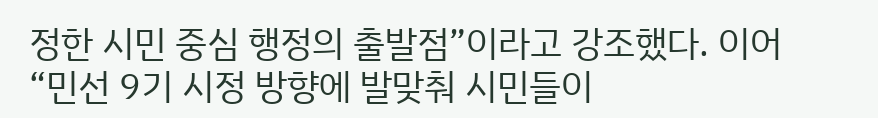정한 시민 중심 행정의 출발점”이라고 강조했다. 이어 “민선 9기 시정 방향에 발맞춰 시민들이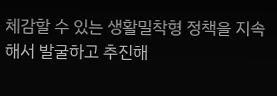체감할 수 있는 생활밀착형 정책을 지속해서 발굴하고 추진해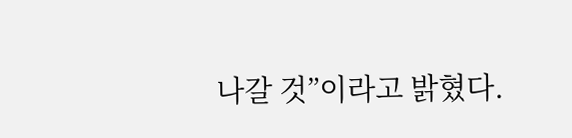나갈 것”이라고 밝혔다.